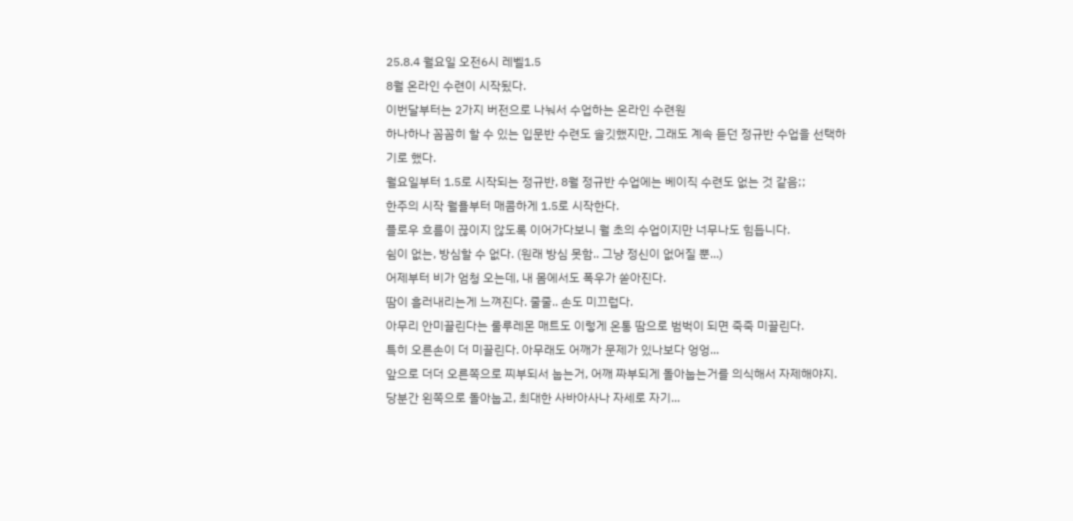25.8.4 월요일 오전6시 레벨1.5
8월 온라인 수련이 시작됬다.
이번달부터는 2가지 버전으로 나눠서 수업하는 온라인 수련원
하나하나 꼼꼼히 할 수 있는 입문반 수련도 솔깃했지만, 그래도 계속 듣던 정규반 수업을 선택하기로 했다.
월요일부터 1.5로 시작되는 정규반, 8월 정규반 수업에는 베이직 수련도 없는 것 같음;;
한주의 시작 월욜부터 매콤하게 1.5로 시작한다.
플로우 흐름이 끊이지 않도록 이어가다보니 월 초의 수업이지만 너무나도 힘듭니다.
쉼이 없는, 방심할 수 없다. (원래 방심 못함.. 그냥 정신이 없어질 뿐...)
어제부터 비가 엄청 오는데, 내 몸에서도 폭우가 쏟아진다.
땀이 흘러내리는게 느껴진다. 줄줄.. 손도 미끄럽다.
아무리 안미끌린다는 룰루레몬 매트도 이렇게 온통 땀으로 범벅이 되면 죽죽 미끌린다.
특히 오른손이 더 미끌린다. 아무래도 어깨가 문제가 있나보다 엉엉...
앞으로 더더 오른쪽으로 찌부되서 눕는거, 어깨 짜부되게 돌아눕는거를 의식해서 자제해야지.
당분간 왼쪽으로 돌아눕고, 최대한 사바아사나 자세로 자기...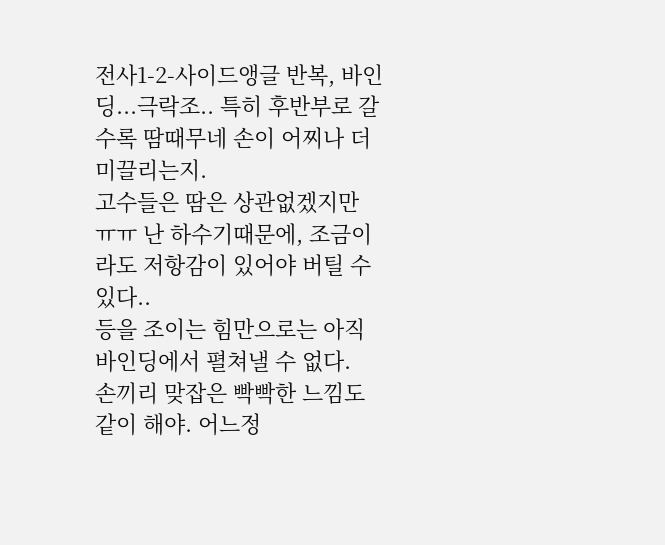전사1-2-사이드앵글 반복, 바인딩...극락조.. 특히 후반부로 갈수록 땀때무네 손이 어찌나 더 미끌리는지.
고수들은 땀은 상관없겠지만 ㅠㅠ 난 하수기때문에, 조금이라도 저항감이 있어야 버틸 수 있다..
등을 조이는 힘만으로는 아직 바인딩에서 펼쳐낼 수 없다.
손끼리 맞잡은 빡빡한 느낌도 같이 해야. 어느정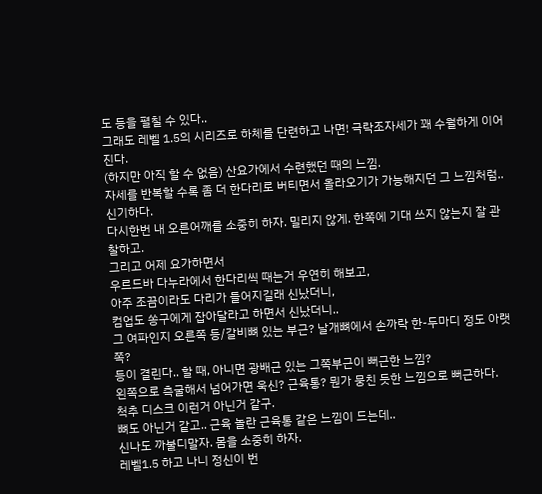도 등을 펼칠 수 있다..
그래도 레벨 1.5의 시리즈로 하체를 단련하고 나면! 극락조자세가 꽤 수월하게 이어진다.
(하지만 아직 할 수 없음) 산요가에서 수련했던 때의 느낌.
자세를 반복할 수록 좀 더 한다리로 버티면서 올라오기가 가능해지던 그 느낌처럼.. 신기하다.
다시한번 내 오른어깨를 소중히 하자. 밀리지 않게. 한쪽에 기대 쓰지 않는지 잘 관찰하고.
그리고 어제 요가하면서
우르드바 다누라에서 한다리씩 때는거 우연히 해보고,
아주 조끔이라도 다리가 들어지길래 신났더니,
컴업도 쏭구에게 잡아달라고 하면서 신났더니..
그 여파인지 오른쪽 등/갈비뼈 있는 부근? 날개뼈에서 손까락 한-두마디 정도 아랫쪽?
등이 결린다.. 할 때, 아니면 광배근 있는 그쪽부근이 뻐근한 느낌?
왼쪽으로 측굴해서 넘어가면 욱신? 근육통? 뭔가 뭉친 듯한 느낌으로 뻐근하다.
척추 디스크 이런거 아닌거 같구.
뼈도 아닌거 같고.. 근육 놀란 근육통 같은 느낌이 드는데..
신나도 까불디말자. 몸을 소중히 하자.
레벨1.5 하고 나니 정신이 번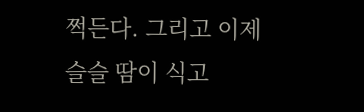쩍든다. 그리고 이제 슬슬 땀이 식고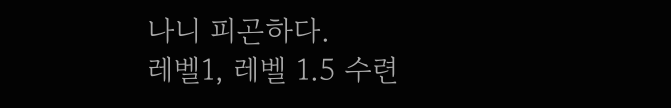나니 피곤하다.
레벨1, 레벨 1.5 수련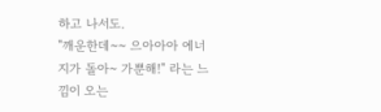하고 나서도.
"깨운한데~~ 으아아아 에너지가 돌아~ 가뿐해!" 라는 느낌이 오는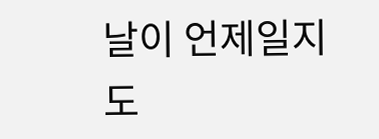날이 언제일지 도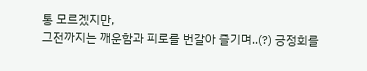통 모르겠지만,
그전까지는 깨운함과 피로를 번갈아 즐기며..(?) 긍정회를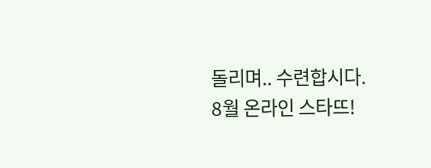돌리며.. 수련합시다.
8월 온라인 스타뜨!